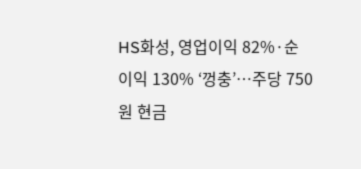HS화성, 영업이익 82%·순이익 130% ‘껑충’…주당 750원 현금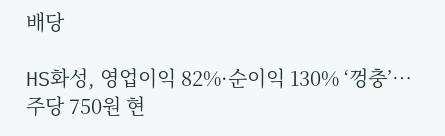배당

HS화성, 영업이익 82%·순이익 130% ‘껑충’…주당 750원 현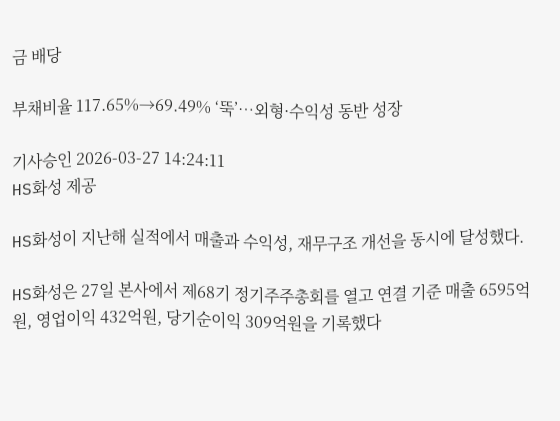금 배당

부채비율 117.65%→69.49% ‘뚝’…외형·수익성 동반 성장

기사승인 2026-03-27 14:24:11
HS화성 제공

HS화성이 지난해 실적에서 매출과 수익성, 재무구조 개선을 동시에 달성했다.

HS화성은 27일 본사에서 제68기 정기주주총회를 열고 연결 기준 매출 6595억원, 영업이익 432억원, 당기순이익 309억원을 기록했다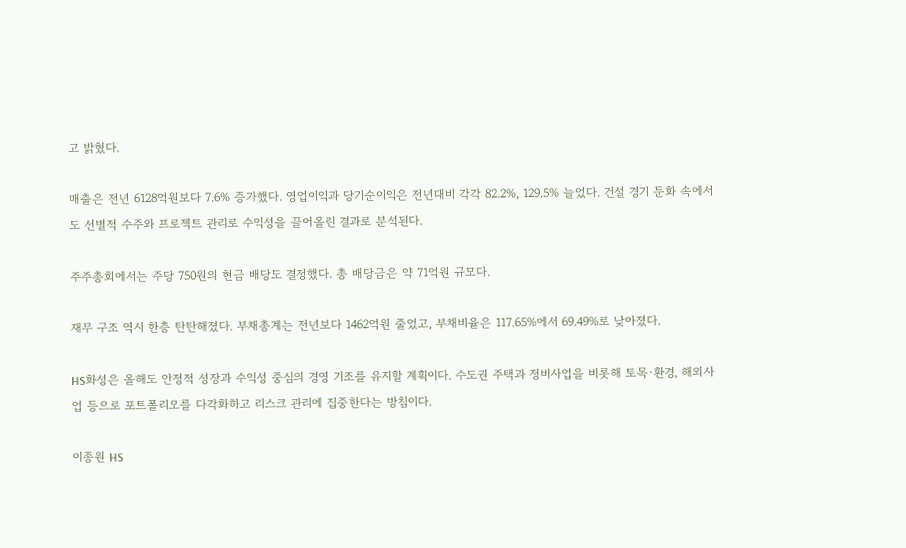고 밝혔다.

매출은 전년 6128억원보다 7.6% 증가했다. 영업이익과 당기순이익은 전년대비 각각 82.2%, 129.5% 늘었다. 건설 경기 둔화 속에서도 선별적 수주와 프로젝트 관리로 수익성을 끌어올린 결과로 분석된다.

주주총회에서는 주당 750원의 현금 배당도 결정했다. 총 배당금은 약 71억원 규모다.

재무 구조 역시 한층 탄탄해졌다. 부채총계는 전년보다 1462억원 줄었고, 부채비율은 117.65%에서 69.49%로 낮아졌다.

HS화성은 올해도 안정적 성장과 수익성 중심의 경영 기조를 유지할 계획이다. 수도권 주택과 정비사업을 비롯해 토목·환경, 해외사업 등으로 포트폴리오를 다각화하고 리스크 관리에 집중한다는 방침이다.

이종원 HS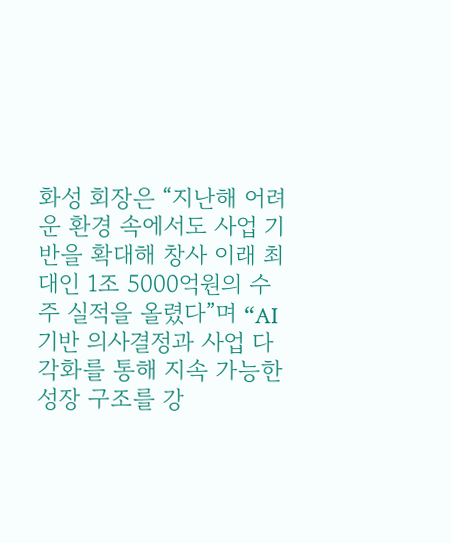화성 회장은 “지난해 어려운 환경 속에서도 사업 기반을 확대해 창사 이래 최대인 1조 5000억원의 수주 실적을 올렸다”며 “AI 기반 의사결정과 사업 다각화를 통해 지속 가능한 성장 구조를 강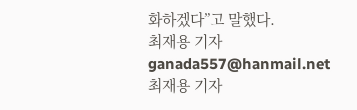화하겠다”고 말했다.
최재용 기자
ganada557@hanmail.net
최재용 기자